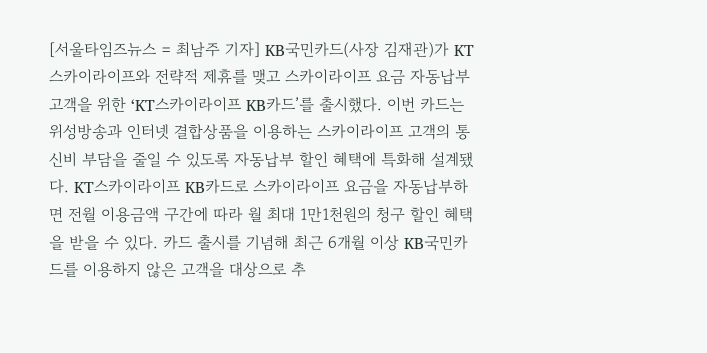[서울타임즈뉴스 = 최남주 기자] KB국민카드(사장 김재관)가 KT스카이라이프와 전략적 제휴를 맺고 스카이라이프 요금 자동납부 고객을 위한 ‘KT스카이라이프 KB카드’를 출시했다. 이번 카드는 위성방송과 인터넷 결합상품을 이용하는 스카이라이프 고객의 통신비 부담을 줄일 수 있도록 자동납부 할인 혜택에 특화해 설계됐다. KT스카이라이프 KB카드로 스카이라이프 요금을 자동납부하면 전월 이용금액 구간에 따라 월 최대 1만1천원의 청구 할인 혜택을 받을 수 있다. 카드 출시를 기념해 최근 6개월 이상 KB국민카드를 이용하지 않은 고객을 대상으로 추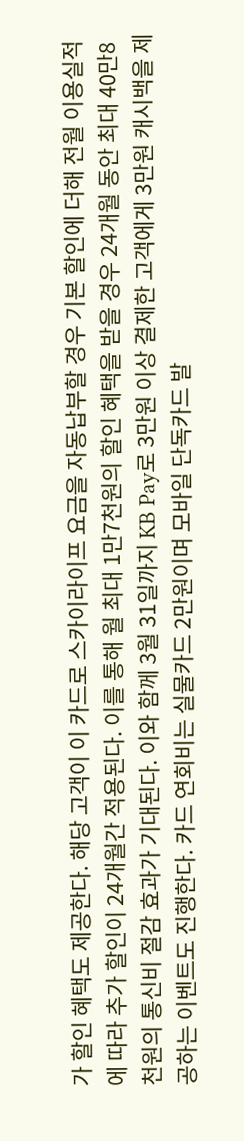가 할인 혜택도 제공한다. 해당 고객이 이 카드로 스카이라이프 요금을 자동납부할 경우 기본 할인에 더해 전월 이용실적에 따라 추가 할인이 24개월간 적용된다. 이를 통해 월 최대 1만7천원의 할인 혜택을 받을 경우 24개월 동안 최대 40만8천원의 통신비 절감 효과가 기대된다. 이와 함께 3월 31일까지 KB Pay로 3만원 이상 결제한 고객에게 3만원 캐시백을 제공하는 이벤트도 진행한다. 카드 연회비는 실물카드 2만원이며 모바일 단독카드 발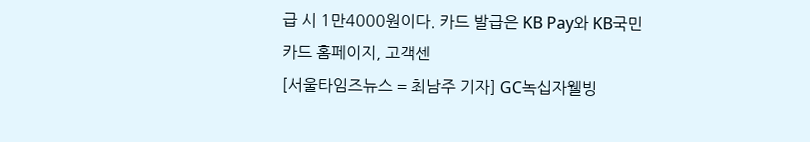급 시 1만4000원이다. 카드 발급은 KB Pay와 KB국민카드 홈페이지, 고객센
[서울타임즈뉴스 = 최남주 기자] GC녹십자웰빙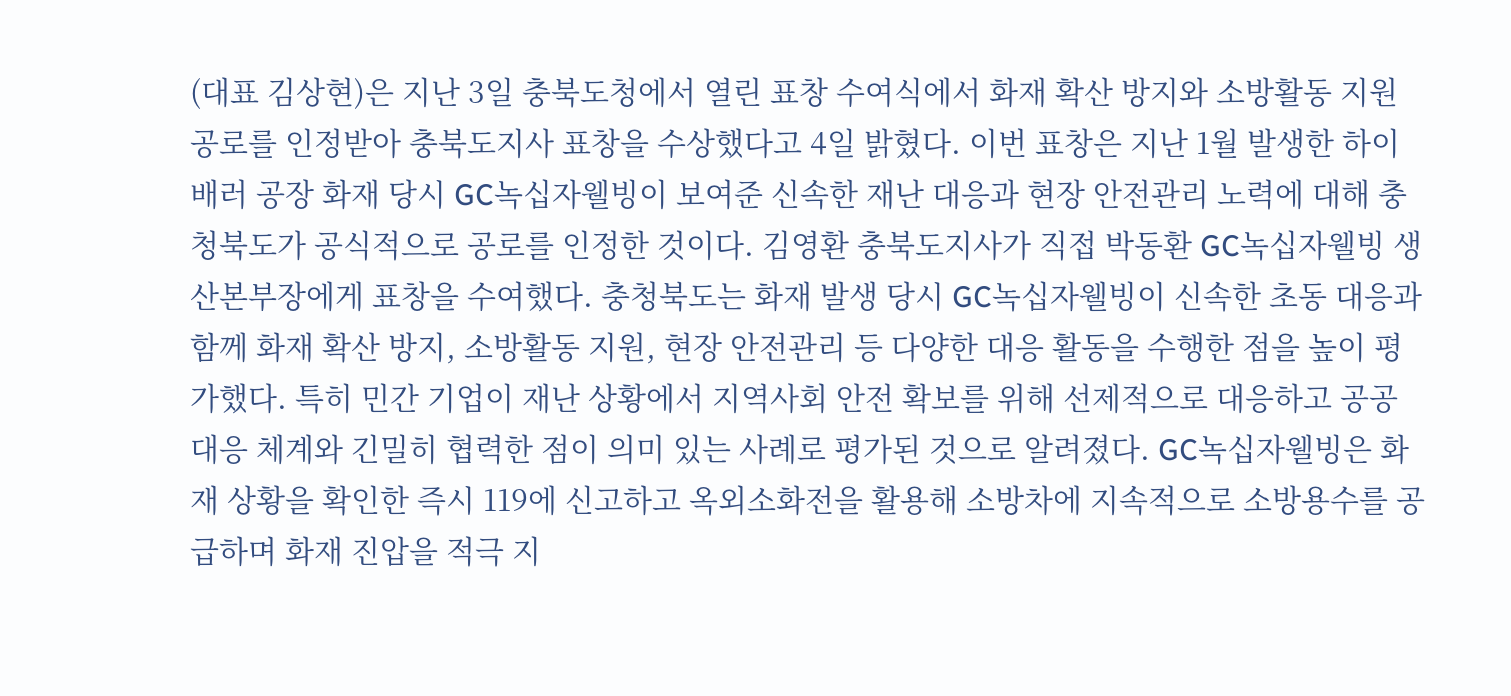(대표 김상현)은 지난 3일 충북도청에서 열린 표창 수여식에서 화재 확산 방지와 소방활동 지원 공로를 인정받아 충북도지사 표창을 수상했다고 4일 밝혔다. 이번 표창은 지난 1월 발생한 하이배러 공장 화재 당시 GC녹십자웰빙이 보여준 신속한 재난 대응과 현장 안전관리 노력에 대해 충청북도가 공식적으로 공로를 인정한 것이다. 김영환 충북도지사가 직접 박동환 GC녹십자웰빙 생산본부장에게 표창을 수여했다. 충청북도는 화재 발생 당시 GC녹십자웰빙이 신속한 초동 대응과 함께 화재 확산 방지, 소방활동 지원, 현장 안전관리 등 다양한 대응 활동을 수행한 점을 높이 평가했다. 특히 민간 기업이 재난 상황에서 지역사회 안전 확보를 위해 선제적으로 대응하고 공공 대응 체계와 긴밀히 협력한 점이 의미 있는 사례로 평가된 것으로 알려졌다. GC녹십자웰빙은 화재 상황을 확인한 즉시 119에 신고하고 옥외소화전을 활용해 소방차에 지속적으로 소방용수를 공급하며 화재 진압을 적극 지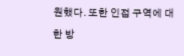원했다. 또한 인접 구역에 대한 방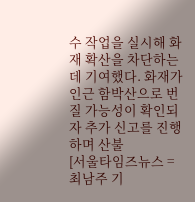수 작업을 실시해 화재 확산을 차단하는 데 기여했다. 화재가 인근 함박산으로 번질 가능성이 확인되자 추가 신고를 진행하며 산불
[서울타임즈뉴스 = 최남주 기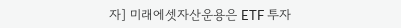자] 미래에셋자산운용은 ETF 투자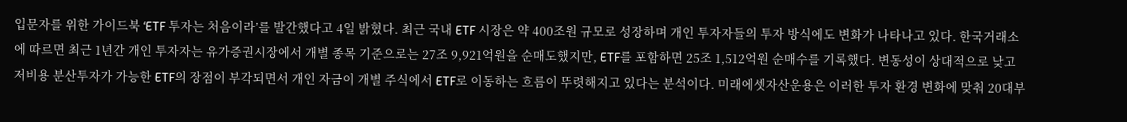입문자를 위한 가이드북 ‘ETF 투자는 처음이라’를 발간했다고 4일 밝혔다. 최근 국내 ETF 시장은 약 400조원 규모로 성장하며 개인 투자자들의 투자 방식에도 변화가 나타나고 있다. 한국거래소에 따르면 최근 1년간 개인 투자자는 유가증권시장에서 개별 종목 기준으로는 27조 9,921억원을 순매도했지만, ETF를 포함하면 25조 1,512억원 순매수를 기록했다. 변동성이 상대적으로 낮고 저비용 분산투자가 가능한 ETF의 장점이 부각되면서 개인 자금이 개별 주식에서 ETF로 이동하는 흐름이 뚜렷해지고 있다는 분석이다. 미래에셋자산운용은 이러한 투자 환경 변화에 맞춰 20대부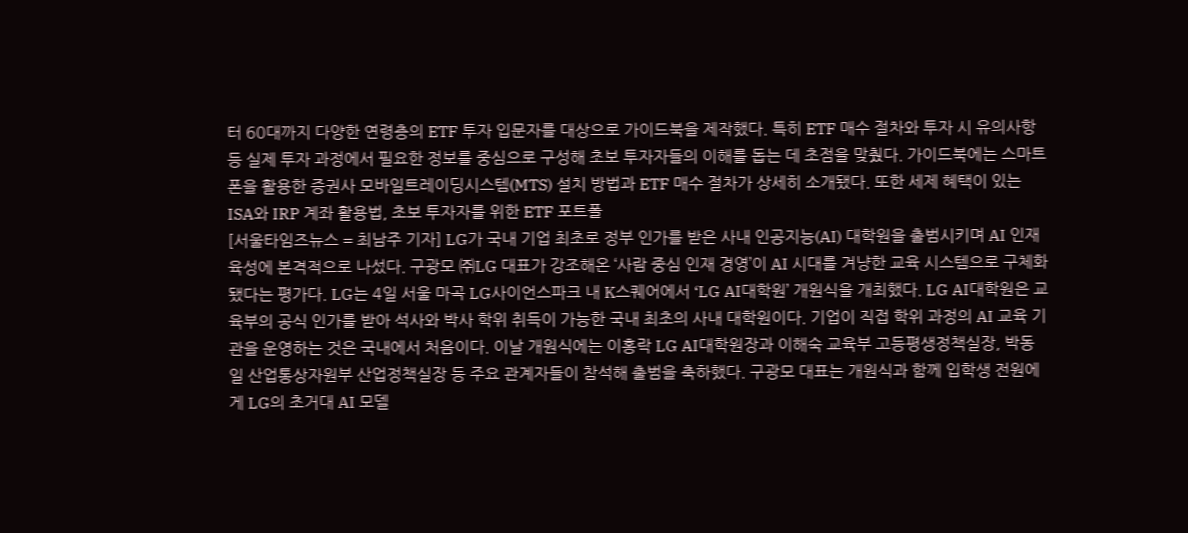터 60대까지 다양한 연령층의 ETF 투자 입문자를 대상으로 가이드북을 제작했다. 특히 ETF 매수 절차와 투자 시 유의사항 등 실제 투자 과정에서 필요한 정보를 중심으로 구성해 초보 투자자들의 이해를 돕는 데 초점을 맞췄다. 가이드북에는 스마트폰을 활용한 증권사 모바일트레이딩시스템(MTS) 설치 방법과 ETF 매수 절차가 상세히 소개됐다. 또한 세제 혜택이 있는 ISA와 IRP 계좌 활용법, 초보 투자자를 위한 ETF 포트폴
[서울타임즈뉴스 = 최남주 기자] LG가 국내 기업 최초로 정부 인가를 받은 사내 인공지능(AI) 대학원을 출범시키며 AI 인재 육성에 본격적으로 나섰다. 구광모 ㈜LG 대표가 강조해온 ‘사람 중심 인재 경영’이 AI 시대를 겨냥한 교육 시스템으로 구체화됐다는 평가다. LG는 4일 서울 마곡 LG사이언스파크 내 K스퀘어에서 ‘LG AI대학원’ 개원식을 개최했다. LG AI대학원은 교육부의 공식 인가를 받아 석사와 박사 학위 취득이 가능한 국내 최초의 사내 대학원이다. 기업이 직접 학위 과정의 AI 교육 기관을 운영하는 것은 국내에서 처음이다. 이날 개원식에는 이홍락 LG AI대학원장과 이해숙 교육부 고등평생정책실장, 박동일 산업통상자원부 산업정책실장 등 주요 관계자들이 참석해 출범을 축하했다. 구광모 대표는 개원식과 함께 입학생 전원에게 LG의 초거대 AI 모델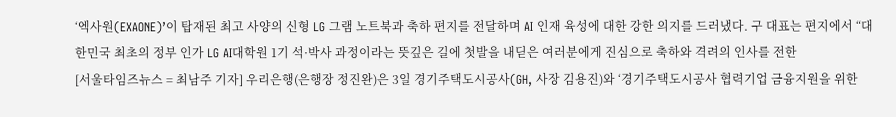‘엑사원(EXAONE)’이 탑재된 최고 사양의 신형 LG 그램 노트북과 축하 편지를 전달하며 AI 인재 육성에 대한 강한 의지를 드러냈다. 구 대표는 편지에서 “대한민국 최초의 정부 인가 LG AI대학원 1기 석·박사 과정이라는 뜻깊은 길에 첫발을 내딛은 여러분에게 진심으로 축하와 격려의 인사를 전한
[서울타임즈뉴스 = 최남주 기자] 우리은행(은행장 정진완)은 3일 경기주택도시공사(GH, 사장 김용진)와 ‘경기주택도시공사 협력기업 금융지원을 위한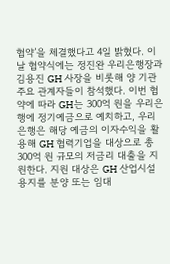협약’을 체결했다고 4일 밝혔다. 이날 협약식에는 정진완 우리은행장과 김용진 GH 사장을 비롯해 양 기관 주요 관계자들이 참석했다. 이번 협약에 따라 GH는 300억 원을 우리은행에 정기예금으로 예치하고, 우리은행은 해당 예금의 이자수익을 활용해 GH 협력기업을 대상으로 총 300억 원 규모의 저금리 대출을 지원한다. 지원 대상은 GH 산업시설용지를 분양 또는 임대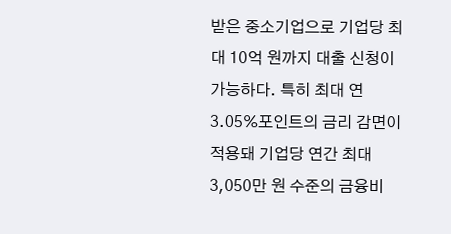받은 중소기업으로 기업당 최대 10억 원까지 대출 신청이 가능하다. 특히 최대 연 3.05%포인트의 금리 감면이 적용돼 기업당 연간 최대 3,050만 원 수준의 금융비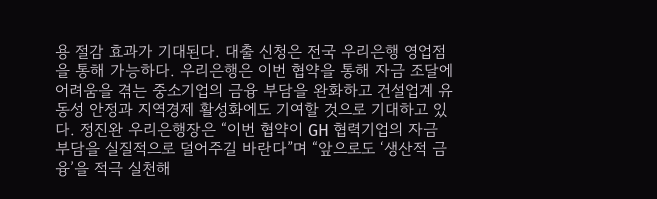용 절감 효과가 기대된다. 대출 신청은 전국 우리은행 영업점을 통해 가능하다. 우리은행은 이번 협약을 통해 자금 조달에 어려움을 겪는 중소기업의 금융 부담을 완화하고 건설업계 유동성 안정과 지역경제 활성화에도 기여할 것으로 기대하고 있다. 정진완 우리은행장은 “이번 협약이 GH 협력기업의 자금 부담을 실질적으로 덜어주길 바란다”며 “앞으로도 ‘생산적 금융’을 적극 실천해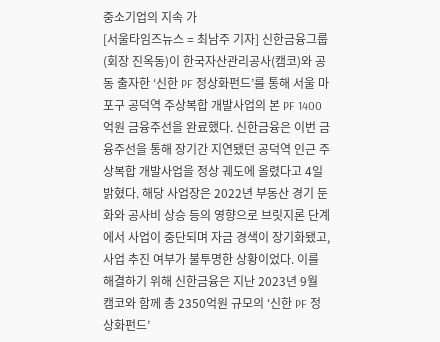중소기업의 지속 가
[서울타임즈뉴스 = 최남주 기자] 신한금융그룹(회장 진옥동)이 한국자산관리공사(캠코)와 공동 출자한 ‘신한 PF 정상화펀드’를 통해 서울 마포구 공덕역 주상복합 개발사업의 본 PF 1400억원 금융주선을 완료했다. 신한금융은 이번 금융주선을 통해 장기간 지연됐던 공덕역 인근 주상복합 개발사업을 정상 궤도에 올렸다고 4일 밝혔다. 해당 사업장은 2022년 부동산 경기 둔화와 공사비 상승 등의 영향으로 브릿지론 단계에서 사업이 중단되며 자금 경색이 장기화됐고, 사업 추진 여부가 불투명한 상황이었다. 이를 해결하기 위해 신한금융은 지난 2023년 9월 캠코와 함께 총 2350억원 규모의 ‘신한 PF 정상화펀드’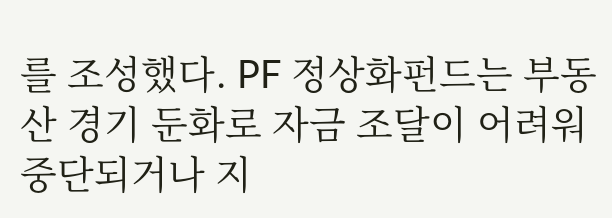를 조성했다. PF 정상화펀드는 부동산 경기 둔화로 자금 조달이 어려워 중단되거나 지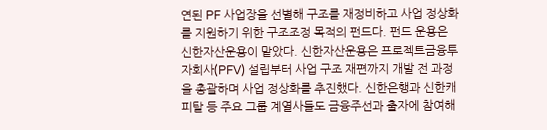연된 PF 사업장을 선별해 구조를 재정비하고 사업 정상화를 지원하기 위한 구조조정 목적의 펀드다. 펀드 운용은 신한자산운용이 맡았다. 신한자산운용은 프로젝트금융투자회사(PFV) 설립부터 사업 구조 재편까지 개발 전 과정을 총괄하며 사업 정상화를 추진했다. 신한은행과 신한캐피탈 등 주요 그룹 계열사들도 금융주선과 출자에 참여해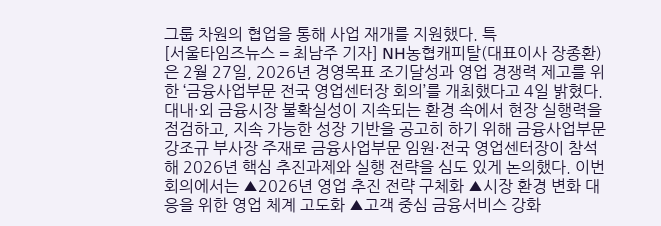그룹 차원의 협업을 통해 사업 재개를 지원했다. 특
[서울타임즈뉴스 = 최남주 기자] NH농협캐피탈(대표이사 장종환)은 2월 27일, 2026년 경영목표 조기달성과 영업 경쟁력 제고를 위한 ‘금융사업부문 전국 영업센터장 회의’를 개최했다고 4일 밝혔다. 대내·외 금융시장 불확실성이 지속되는 환경 속에서 현장 실행력을 점검하고, 지속 가능한 성장 기반을 공고히 하기 위해 금융사업부문 강조규 부사장 주재로 금융사업부문 임원·전국 영업센터장이 참석해 2026년 핵심 추진과제와 실행 전략을 심도 있게 논의했다. 이번 회의에서는 ▲2026년 영업 추진 전략 구체화 ▲시장 환경 변화 대응을 위한 영업 체계 고도화 ▲고객 중심 금융서비스 강화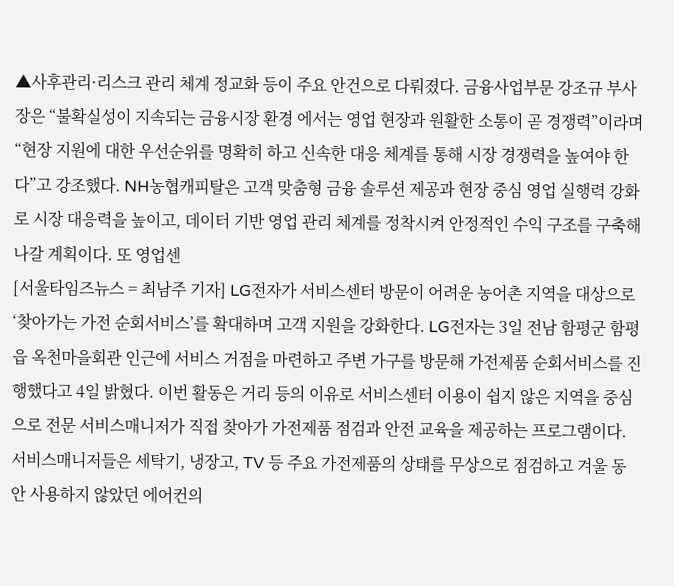▲사후관리·리스크 관리 체계 정교화 등이 주요 안건으로 다뤄졌다. 금융사업부문 강조규 부사장은 “불확실성이 지속되는 금융시장 환경 에서는 영업 현장과 원활한 소통이 곧 경쟁력”이라며 “현장 지원에 대한 우선순위를 명확히 하고 신속한 대응 체계를 통해 시장 경쟁력을 높여야 한다”고 강조했다. NH농협캐피탈은 고객 맞춤형 금융 솔루션 제공과 현장 중심 영업 실행력 강화로 시장 대응력을 높이고, 데이터 기반 영업 관리 체계를 정착시켜 안정적인 수익 구조를 구축해 나갈 계획이다. 또 영업센
[서울타임즈뉴스 = 최남주 기자] LG전자가 서비스센터 방문이 어려운 농어촌 지역을 대상으로 ‘찾아가는 가전 순회서비스’를 확대하며 고객 지원을 강화한다. LG전자는 3일 전남 함평군 함평읍 옥천마을회관 인근에 서비스 거점을 마련하고 주변 가구를 방문해 가전제품 순회서비스를 진행했다고 4일 밝혔다. 이번 활동은 거리 등의 이유로 서비스센터 이용이 쉽지 않은 지역을 중심으로 전문 서비스매니저가 직접 찾아가 가전제품 점검과 안전 교육을 제공하는 프로그램이다. 서비스매니저들은 세탁기, 냉장고, TV 등 주요 가전제품의 상태를 무상으로 점검하고 겨울 동안 사용하지 않았던 에어컨의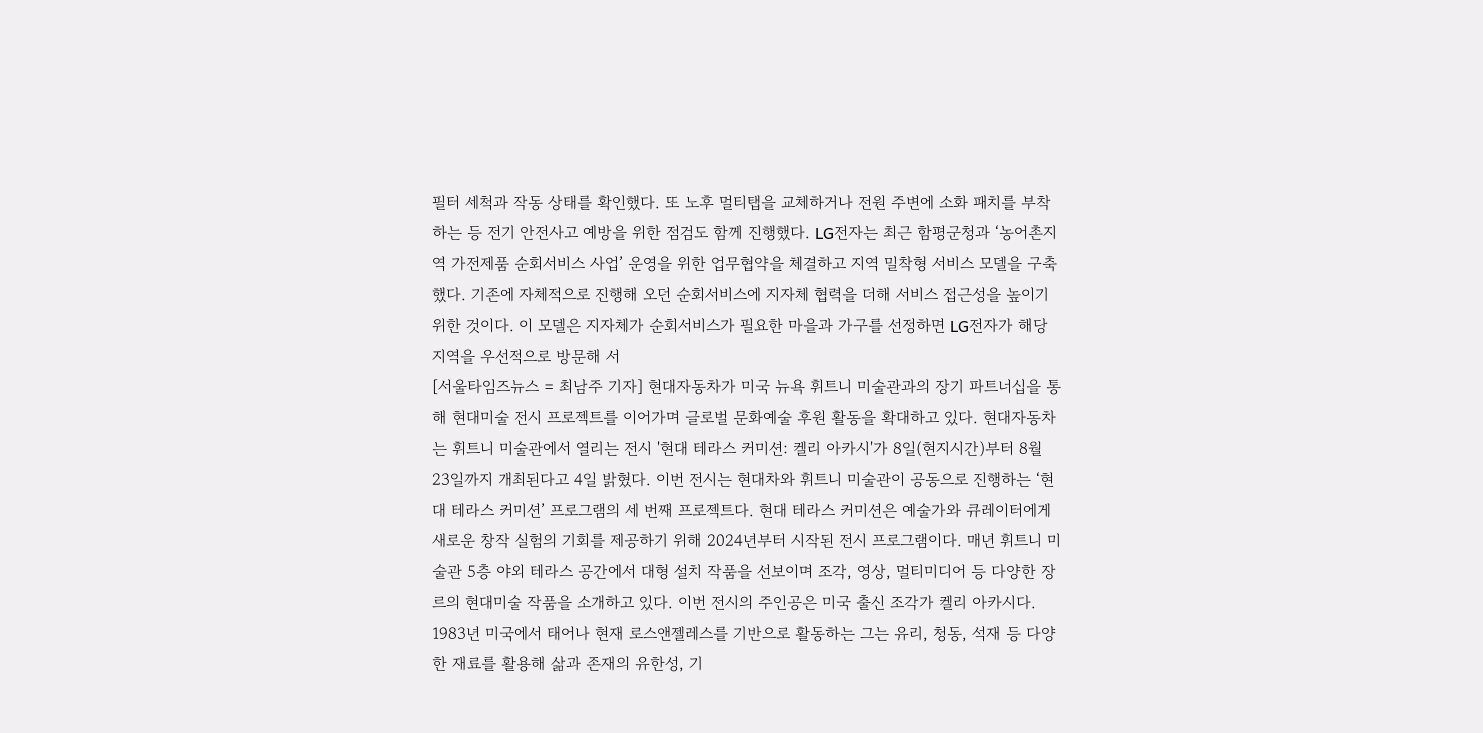필터 세척과 작동 상태를 확인했다. 또 노후 멀티탭을 교체하거나 전원 주변에 소화 패치를 부착하는 등 전기 안전사고 예방을 위한 점검도 함께 진행했다. LG전자는 최근 함평군청과 ‘농어촌지역 가전제품 순회서비스 사업’ 운영을 위한 업무협약을 체결하고 지역 밀착형 서비스 모델을 구축했다. 기존에 자체적으로 진행해 오던 순회서비스에 지자체 협력을 더해 서비스 접근성을 높이기 위한 것이다. 이 모델은 지자체가 순회서비스가 필요한 마을과 가구를 선정하면 LG전자가 해당 지역을 우선적으로 방문해 서
[서울타임즈뉴스 = 최남주 기자] 현대자동차가 미국 뉴욕 휘트니 미술관과의 장기 파트너십을 통해 현대미술 전시 프로젝트를 이어가며 글로벌 문화예술 후원 활동을 확대하고 있다. 현대자동차는 휘트니 미술관에서 열리는 전시 '현대 테라스 커미션: 켈리 아카시'가 8일(현지시간)부터 8월 23일까지 개최된다고 4일 밝혔다. 이번 전시는 현대차와 휘트니 미술관이 공동으로 진행하는 ‘현대 테라스 커미션’ 프로그램의 세 번째 프로젝트다. 현대 테라스 커미션은 예술가와 큐레이터에게 새로운 창작 실험의 기회를 제공하기 위해 2024년부터 시작된 전시 프로그램이다. 매년 휘트니 미술관 5층 야외 테라스 공간에서 대형 설치 작품을 선보이며 조각, 영상, 멀티미디어 등 다양한 장르의 현대미술 작품을 소개하고 있다. 이번 전시의 주인공은 미국 출신 조각가 켈리 아카시다. 1983년 미국에서 태어나 현재 로스앤젤레스를 기반으로 활동하는 그는 유리, 청동, 석재 등 다양한 재료를 활용해 삶과 존재의 유한성, 기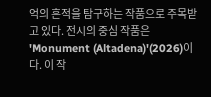억의 흔적을 탐구하는 작품으로 주목받고 있다. 전시의 중심 작품은 'Monument (Altadena)'(2026)이다. 이 작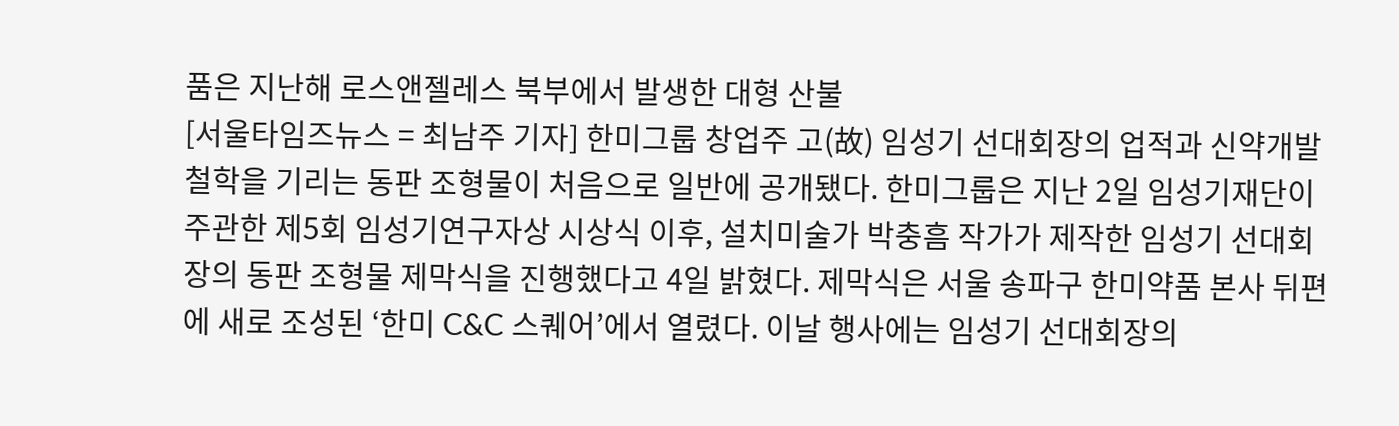품은 지난해 로스앤젤레스 북부에서 발생한 대형 산불
[서울타임즈뉴스 = 최남주 기자] 한미그룹 창업주 고(故) 임성기 선대회장의 업적과 신약개발 철학을 기리는 동판 조형물이 처음으로 일반에 공개됐다. 한미그룹은 지난 2일 임성기재단이 주관한 제5회 임성기연구자상 시상식 이후, 설치미술가 박충흠 작가가 제작한 임성기 선대회장의 동판 조형물 제막식을 진행했다고 4일 밝혔다. 제막식은 서울 송파구 한미약품 본사 뒤편에 새로 조성된 ‘한미 C&C 스퀘어’에서 열렸다. 이날 행사에는 임성기 선대회장의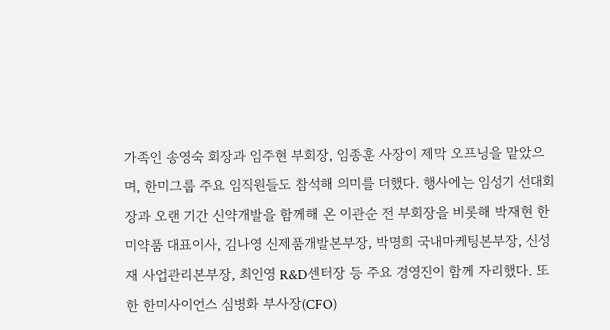가족인 송영숙 회장과 임주현 부회장, 임종훈 사장이 제막 오프닝을 맡았으며, 한미그룹 주요 임직원들도 참석해 의미를 더했다. 행사에는 임성기 선대회장과 오랜 기간 신약개발을 함께해 온 이관순 전 부회장을 비롯해 박재현 한미약품 대표이사, 김나영 신제품개발본부장, 박명희 국내마케팅본부장, 신성재 사업관리본부장, 최인영 R&D센터장 등 주요 경영진이 함께 자리했다. 또한 한미사이언스 심병화 부사장(CFO)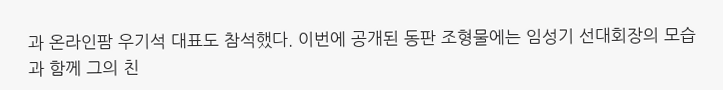과 온라인팜 우기석 대표도 참석했다. 이번에 공개된 동판 조형물에는 임성기 선대회장의 모습과 함께 그의 친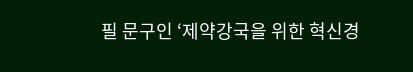필 문구인 ‘제약강국을 위한 혁신경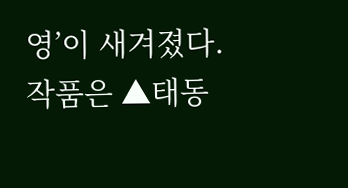영’이 새겨졌다. 작품은 ▲태동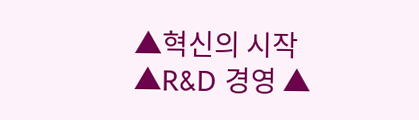▲혁신의 시작 ▲R&D 경영 ▲